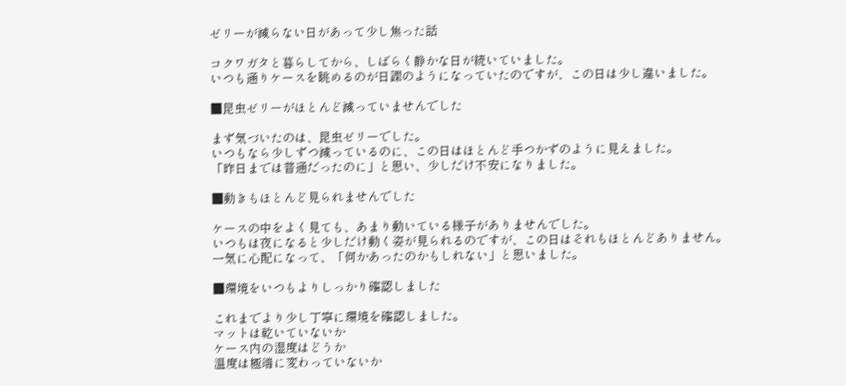ゼリーが減らない日があって少し焦った話

コクワガタと暮らしてから、しばらく静かな日が続いていました。
いつも通りケースを眺めるのが日課のようになっていたのですが、この日は少し違いました。

■昆虫ゼリーがほとんど減っていませんでした

まず気づいたのは、昆虫ゼリーでした。
いつもなら少しずつ減っているのに、この日はほとんど手つかずのように見えました。
「昨日までは普通だったのに」と思い、少しだけ不安になりました。

■動きもほとんど見られませんでした

ケースの中をよく見ても、あまり動いている様子がありませんでした。
いつもは夜になると少しだけ動く姿が見られるのですが、この日はそれもほとんどありません。
一気に心配になって、「何かあったのかもしれない」と思いました。

■環境をいつもよりしっかり確認しました

これまでより少し丁寧に環境を確認しました。
マットは乾いていないか
ケース内の湿度はどうか
温度は極端に変わっていないか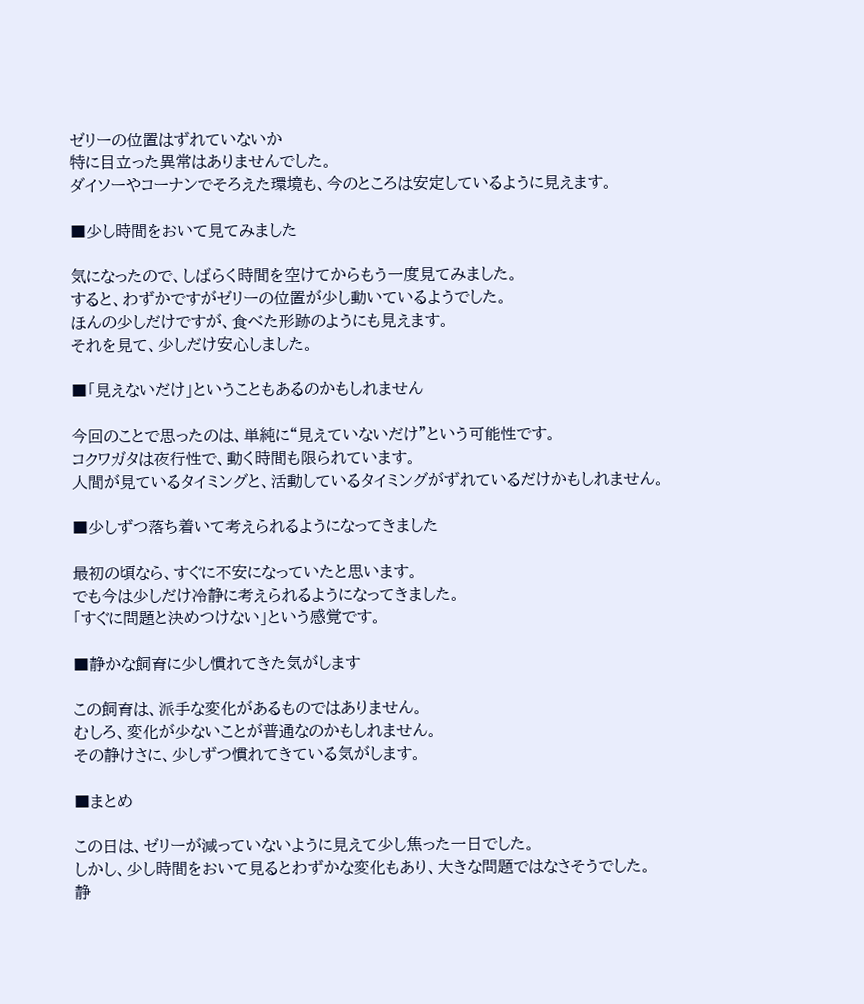ゼリーの位置はずれていないか
特に目立った異常はありませんでした。
ダイソーやコーナンでそろえた環境も、今のところは安定しているように見えます。

■少し時間をおいて見てみました

気になったので、しばらく時間を空けてからもう一度見てみました。
すると、わずかですがゼリーの位置が少し動いているようでした。
ほんの少しだけですが、食べた形跡のようにも見えます。
それを見て、少しだけ安心しました。

■「見えないだけ」ということもあるのかもしれません

今回のことで思ったのは、単純に“見えていないだけ”という可能性です。
コクワガタは夜行性で、動く時間も限られています。
人間が見ているタイミングと、活動しているタイミングがずれているだけかもしれません。

■少しずつ落ち着いて考えられるようになってきました

最初の頃なら、すぐに不安になっていたと思います。
でも今は少しだけ冷静に考えられるようになってきました。
「すぐに問題と決めつけない」という感覚です。

■静かな飼育に少し慣れてきた気がします

この飼育は、派手な変化があるものではありません。
むしろ、変化が少ないことが普通なのかもしれません。
その静けさに、少しずつ慣れてきている気がします。

■まとめ

この日は、ゼリーが減っていないように見えて少し焦った一日でした。
しかし、少し時間をおいて見るとわずかな変化もあり、大きな問題ではなさそうでした。
静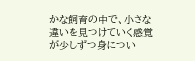かな飼育の中で、小さな違いを見つけていく感覚が少しずつ身につい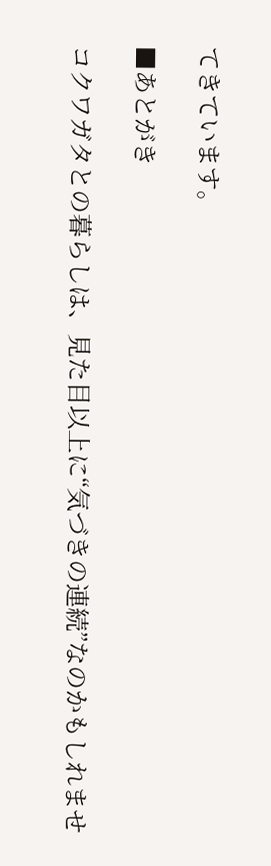てきています。

■あとがき

コクワガタとの暮らしは、見た目以上に“気づきの連続”なのかもしれませ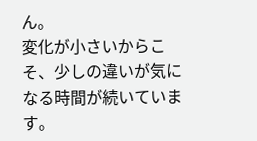ん。
変化が小さいからこそ、少しの違いが気になる時間が続いています。